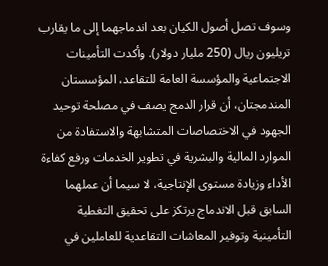وسوف تصل أصول الكيان بعد اندماجهما إلى ما يقارب تريليون ريال (250 مليار دولار). وأكدت التأمينات الاجتماعية والمؤسسة العامة للتقاعد، المؤسستان المندمجتان، أن قرار الدمج يصف في مصلحة توحيد الجهود في الاختصاصات المتشابهة والاستفادة من الموارد المالية والبشرية في تطوير الخدمات ورفع كفاءة الأداء وزيادة مستوى الإنتاجية، لا سيما أن عملهما السابق قبل الاندماج يرتكز على تحقيق التغطية التأمينية وتوفير المعاشات التقاعدية للعاملين في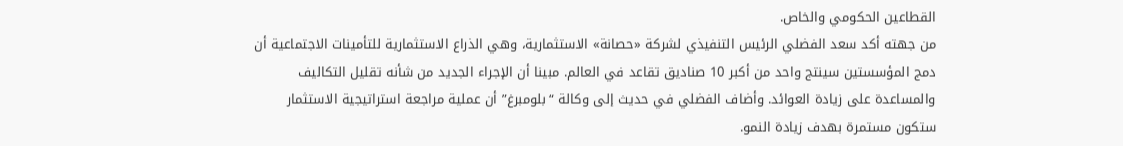القطاعين الحكومي والخاص.
من جهته أكد سعد الفضلي الرئيس التنفيذي لشركة «حصانة» الاستثمارية، وهي الذراع الاستثمارية للتأمينات الاجتماعية أن دمج المؤسستين سينتج واحد من أكبر 10 صناديق تقاعد في العالم. مبينا أن الإجراء الجديد من شأنه تقليل التكاليف والمساعدة على زيادة العوائد. وأضاف الفضلي في حديث إلى وكالة “بلومبرغ” أن عملية مراجعة استراتيجية الاستثمار ستكون مستمرة بهدف زيادة النمو.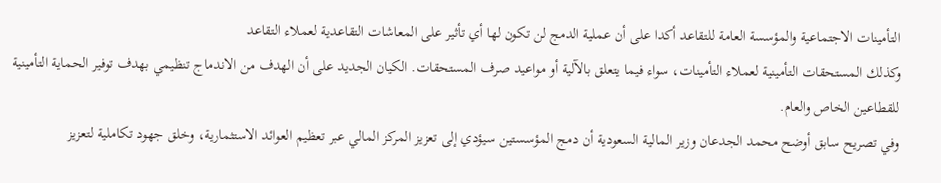التأمينات الاجتماعية والمؤسسة العامة للتقاعد أكدا على أن عملية الدمج لن تكون لها أي تأثير على المعاشات التقاعدية لعملاء التقاعد
وكذلك المستحقات التأمينية لعملاء التأمينات، سواء فيما يتعلق بالآلية أو مواعيد صرف المستحقات. الكيان الجديد على أن الهدف من الاندماج تنظيمي بهدف توفير الحماية التأمينية للقطاعين الخاص والعام.
وفي تصريح سابق أوضح محمد الجدعان وزير المالية السعودية أن دمج المؤسستين سيؤدي إلى تعزيز المركز المالي عبر تعظيم العوائد الاستثمارية، وخلق جهود تكاملية لتعزيز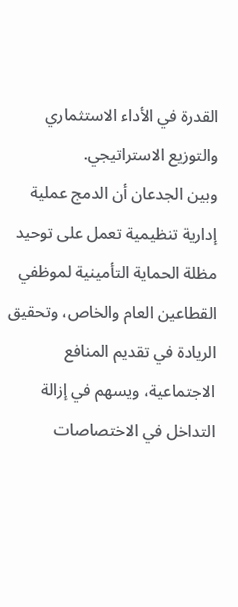القدرة في الأداء الاستثماري والتوزيع الاستراتيجي.
وبين الجدعان أن الدمج عملية إدارية تنظيمية تعمل على توحيد مظلة الحماية التأمينية لموظفي القطاعين العام والخاص، وتحقيق الريادة في تقديم المنافع الاجتماعية، ويسهم في إزالة التداخل في الاختصاصات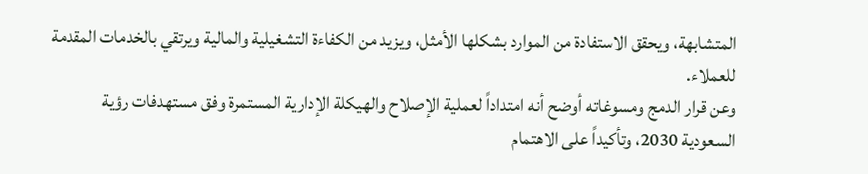المتشابهة، ويحقق الاستفادة من الموارد بشكلها الأمثل، ويزيد من الكفاءة التشغيلية والمالية ويرتقي بالخدمات المقدمة للعملاء.
وعن قرار الدمج ومسوغاته أوضح أنه امتداداً لعملية الإصلاح والهيكلة الإدارية المستمرة وفق مستهدفات رؤية السعودية 2030، وتأكيداً على الاهتمام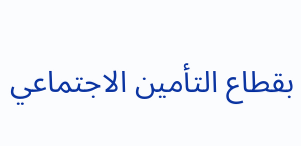بقطاع التأمين الاجتماعي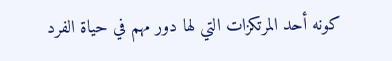كونه أحد المرتكزات التي لها دور مهم في حياة الفرد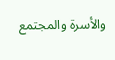والأسرة والمجتمع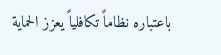باعتباره نظاماً تكافلياً يعزز الحماية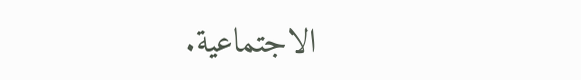الاجتماعية.